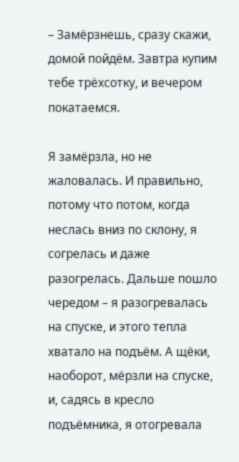– Замёрзнешь, сразу скажи, домой пойдём. Завтра купим тебе трёхсотку, и вечером покатаемся.

Я замёрзла, но не жаловалась. И правильно, потому что потом, когда неслась вниз по склону, я согрелась и даже разогрелась. Дальше пошло чередом – я разогревалась на спуске, и этого тепла хватало на подъём. А щёки, наоборот, мёрзли на спуске, и, садясь в кресло подъёмника, я отогревала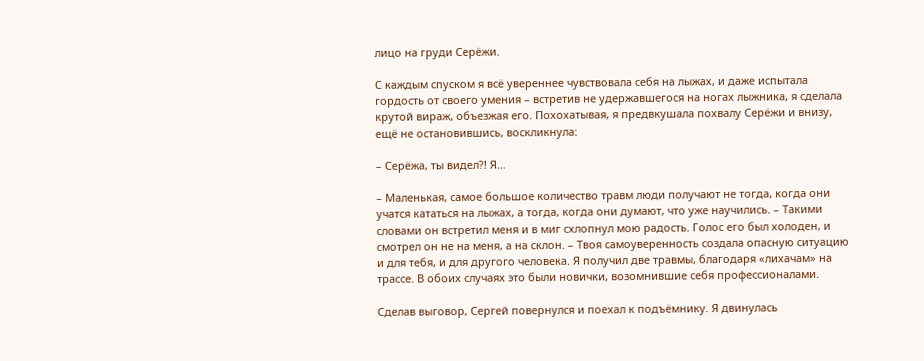лицо на груди Серёжи.

С каждым спуском я всё увереннее чувствовала себя на лыжах, и даже испытала гордость от своего умения – встретив не удержавшегося на ногах лыжника, я сделала крутой вираж, объезжая его. Похохатывая, я предвкушала похвалу Серёжи и внизу, ещё не остановившись, воскликнула:

– Серёжа, ты видел?! Я…

– Маленькая, самое большое количество травм люди получают не тогда, когда они учатся кататься на лыжах, а тогда, когда они думают, что уже научились. – Такими словами он встретил меня и в миг схлопнул мою радость. Голос его был холоден, и смотрел он не на меня, а на склон. – Твоя самоуверенность создала опасную ситуацию и для тебя, и для другого человека. Я получил две травмы, благодаря «лихачам» на трассе. В обоих случаях это были новички, возомнившие себя профессионалами.

Сделав выговор, Сергей повернулся и поехал к подъёмнику. Я двинулась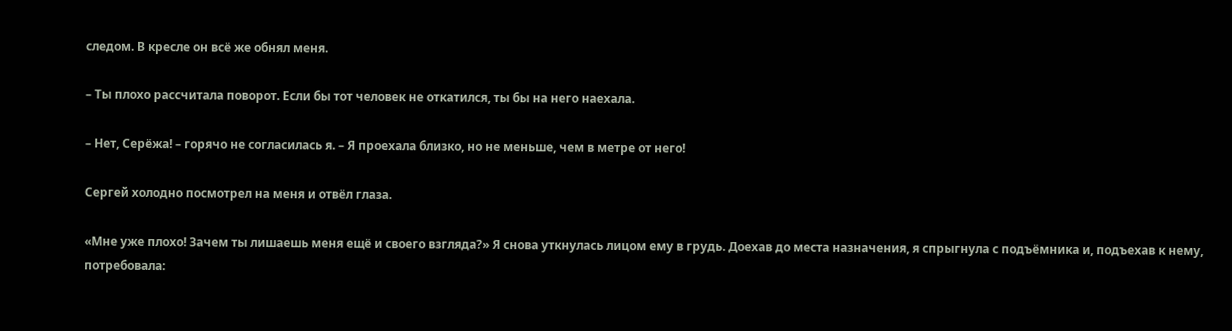следом. В кресле он всё же обнял меня.

– Ты плохо рассчитала поворот. Если бы тот человек не откатился, ты бы на него наехала.

– Нет, Серёжа! – горячо не согласилась я. – Я проехала близко, но не меньше, чем в метре от него!

Сергей холодно посмотрел на меня и отвёл глаза.

«Мне уже плохо! Зачем ты лишаешь меня ещё и своего взгляда?» Я снова уткнулась лицом ему в грудь. Доехав до места назначения, я спрыгнула с подъёмника и, подъехав к нему, потребовала: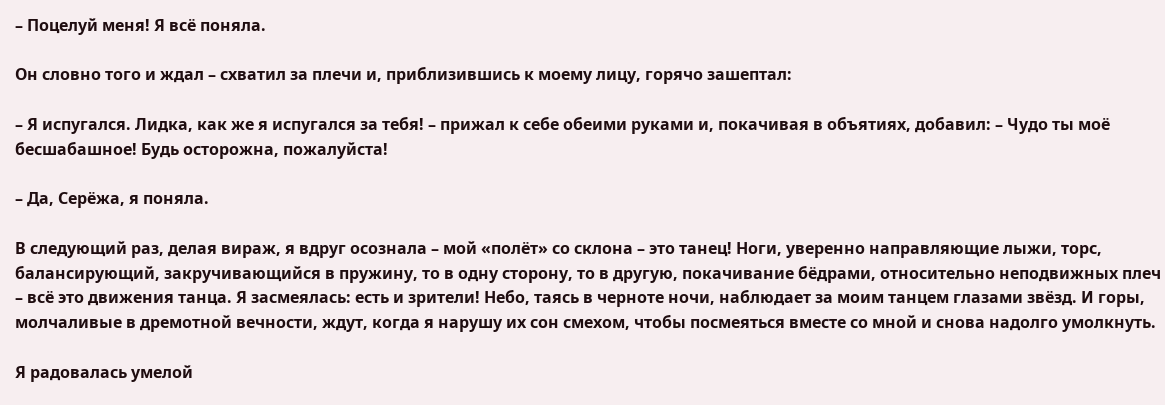– Поцелуй меня! Я всё поняла.

Он словно того и ждал – схватил за плечи и, приблизившись к моему лицу, горячо зашептал:

– Я испугался. Лидка, как же я испугался за тебя! – прижал к себе обеими руками и, покачивая в объятиях, добавил: – Чудо ты моё бесшабашное! Будь осторожна, пожалуйста!

– Да, Серёжа, я поняла.

В следующий раз, делая вираж, я вдруг осознала – мой «полёт» со склона – это танец! Ноги, уверенно направляющие лыжи, торс, балансирующий, закручивающийся в пружину, то в одну сторону, то в другую, покачивание бёдрами, относительно неподвижных плеч – всё это движения танца. Я засмеялась: есть и зрители! Небо, таясь в черноте ночи, наблюдает за моим танцем глазами звёзд. И горы, молчаливые в дремотной вечности, ждут, когда я нарушу их сон смехом, чтобы посмеяться вместе со мной и снова надолго умолкнуть.

Я радовалась умелой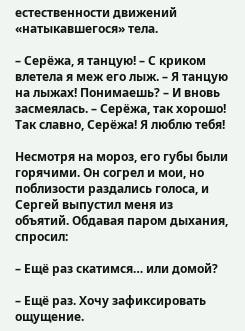естественности движений «натыкавшегося» тела.

– Серёжа, я танцую! – С криком влетела я меж его лыж. – Я танцую на лыжах! Понимаешь? – И вновь засмеялась. – Серёжа, так хорошо! Так славно, Серёжа! Я люблю тебя!

Несмотря на мороз, его губы были горячими. Он согрел и мои, но поблизости раздались голоса, и Сергей выпустил меня из объятий. Обдавая паром дыхания, спросил:

– Ещё раз скатимся… или домой?

– Ещё раз. Хочу зафиксировать ощущение.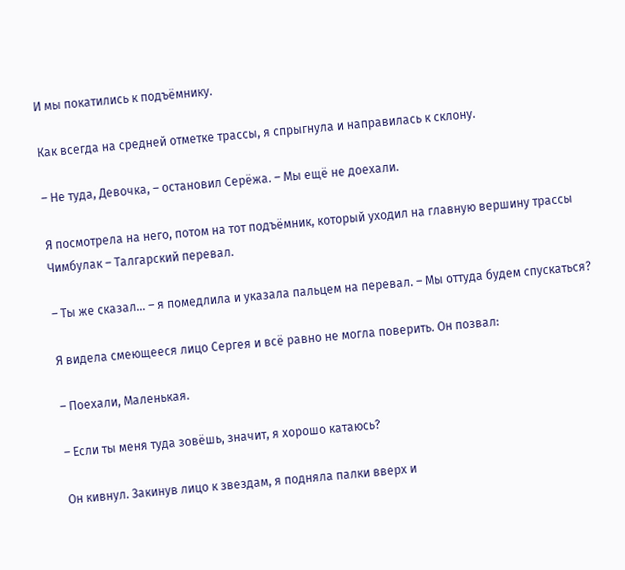И мы покатились к подъёмнику.

Как всегда на средней отметке трассы, я спрыгнула и направилась к склону.

– Не туда, Девочка, – остановил Серёжа. – Мы ещё не доехали.

Я посмотрела на него, потом на тот подъёмник, который уходил на главную вершину трассы Чимбулак – Талгарский перевал.

– Ты же сказал… – я помедлила и указала пальцем на перевал. – Мы оттуда будем спускаться?

Я видела смеющееся лицо Сергея и всё равно не могла поверить. Он позвал:

– Поехали, Маленькая.

– Если ты меня туда зовёшь, значит, я хорошо катаюсь?

Он кивнул. Закинув лицо к звездам, я подняла палки вверх и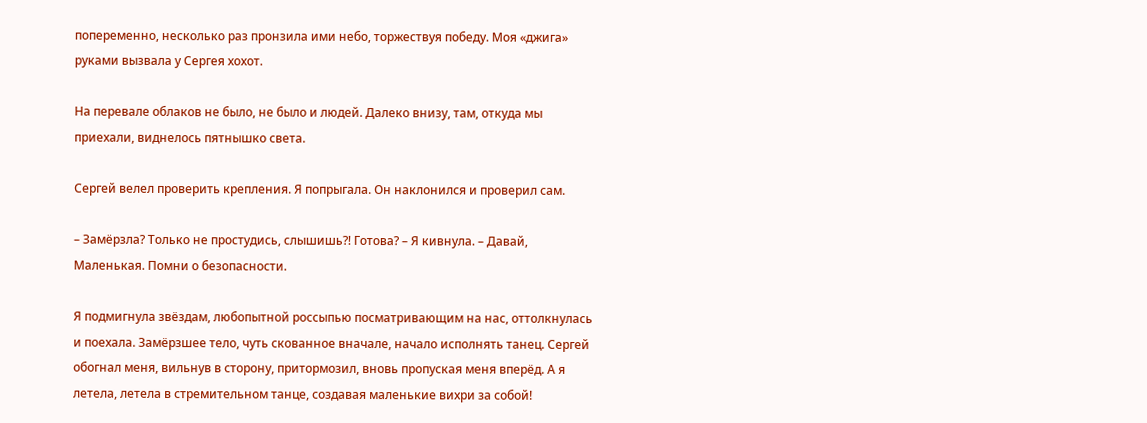попеременно, несколько раз пронзила ими небо, торжествуя победу. Моя «джига» руками вызвала у Сергея хохот.

На перевале облаков не было, не было и людей. Далеко внизу, там, откуда мы приехали, виднелось пятнышко света.

Сергей велел проверить крепления. Я попрыгала. Он наклонился и проверил сам.

– Замёрзла? Только не простудись, слышишь?! Готова? – Я кивнула. – Давай, Маленькая. Помни о безопасности.

Я подмигнула звёздам, любопытной россыпью посматривающим на нас, оттолкнулась и поехала. Замёрзшее тело, чуть скованное вначале, начало исполнять танец. Сергей обогнал меня, вильнув в сторону, притормозил, вновь пропуская меня вперёд. А я летела, летела в стремительном танце, создавая маленькие вихри за собой!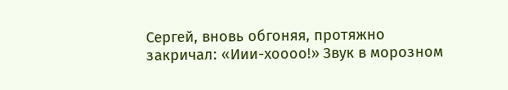Сергей, вновь обгоняя, протяжно закричал: «Иии-хоооо!» Звук в морозном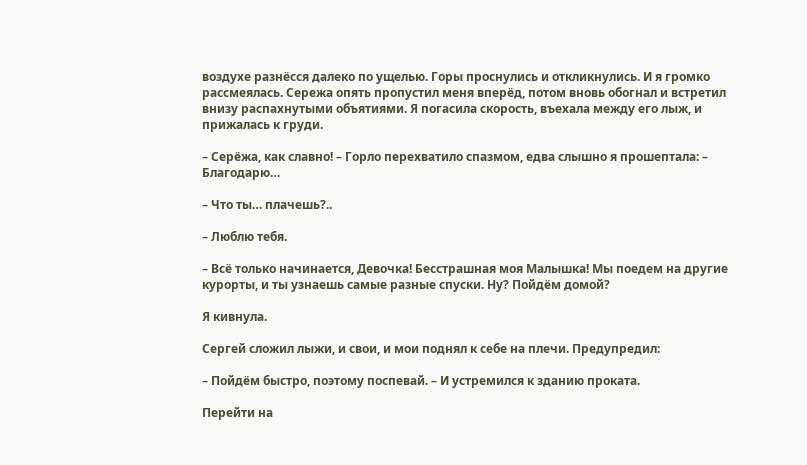воздухе разнёсся далеко по ущелью. Горы проснулись и откликнулись. И я громко рассмеялась. Сережа опять пропустил меня вперёд, потом вновь обогнал и встретил внизу распахнутыми объятиями. Я погасила скорость, въехала между его лыж, и прижалась к груди.

– Серёжа, как славно! – Горло перехватило спазмом, едва слышно я прошептала: – Благодарю…

– Что ты… плачешь?..

– Люблю тебя.

– Всё только начинается, Девочка! Бесстрашная моя Малышка! Мы поедем на другие курорты, и ты узнаешь самые разные спуски. Ну? Пойдём домой?

Я кивнула.

Сергей сложил лыжи, и свои, и мои поднял к себе на плечи. Предупредил:

– Пойдём быстро, поэтому поспевай. – И устремился к зданию проката.

Перейти на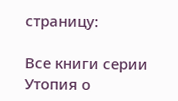страницу:

Все книги серии Утопия о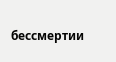бессмертии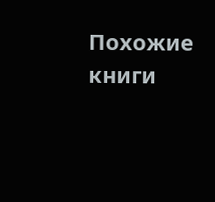Похожие книги